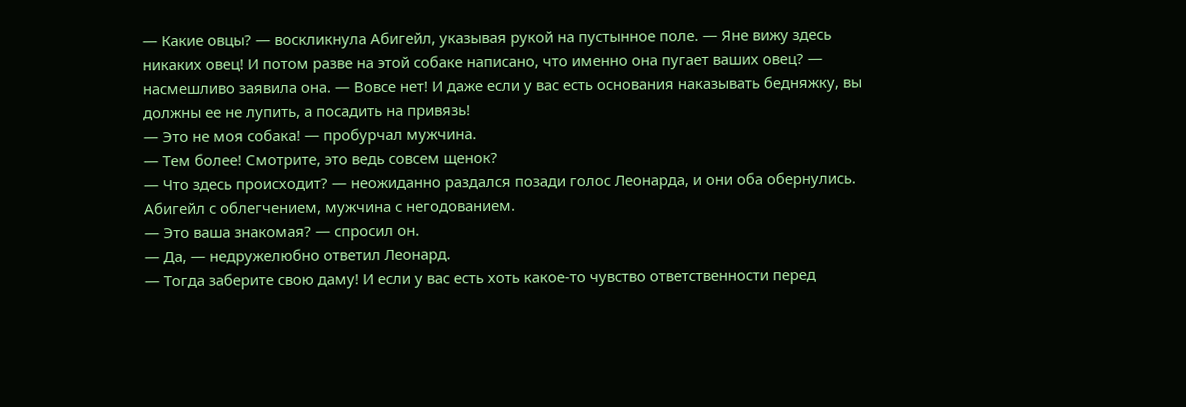— Какие овцы? — воскликнула Абигейл, указывая рукой на пустынное поле. — Яне вижу здесь никаких овец! И потом разве на этой собаке написано, что именно она пугает ваших овец? — насмешливо заявила она. — Вовсе нет! И даже если у вас есть основания наказывать бедняжку, вы должны ее не лупить, а посадить на привязь!
— Это не моя собака! — пробурчал мужчина.
— Тем более! Смотрите, это ведь совсем щенок?
— Что здесь происходит? — неожиданно раздался позади голос Леонарда, и они оба обернулись. Абигейл с облегчением, мужчина с негодованием.
— Это ваша знакомая? — спросил он.
— Да, — недружелюбно ответил Леонард.
— Тогда заберите свою даму! И если у вас есть хоть какое-то чувство ответственности перед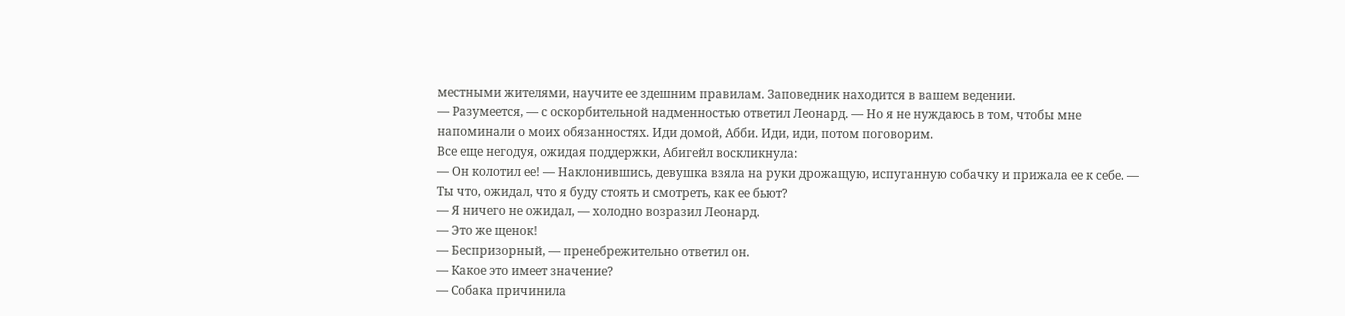местными жителями, научите ее здешним правилам. Заповедник находится в вашем ведении.
— Разумеется, — с оскорбительной надменностью ответил Леонард. — Но я не нуждаюсь в том, чтобы мне напоминали о моих обязанностях. Иди домой, Абби. Иди, иди, потом поговорим.
Все еще негодуя, ожидая поддержки, Абигейл воскликнула:
— Он колотил ее! — Наклонившись, девушка взяла на руки дрожащую, испуганную собачку и прижала ее к себе. — Ты что, ожидал, что я буду стоять и смотреть, как ее бьют?
— Я ничего не ожидал, — холодно возразил Леонард.
— Это же щенок!
— Беспризорный, — пренебрежительно ответил он.
— Какое это имеет значение?
— Собака причинила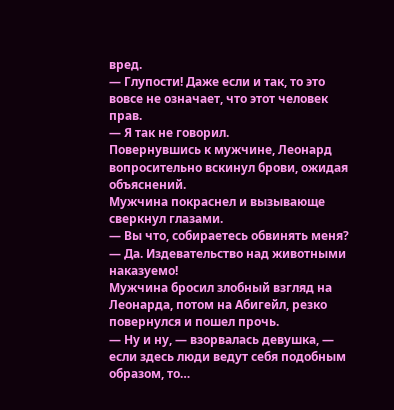вред.
— Глупости! Даже если и так, то это вовсе не означает, что этот человек прав.
— Я так не говорил.
Повернувшись к мужчине, Леонард вопросительно вскинул брови, ожидая объяснений.
Мужчина покраснел и вызывающе сверкнул глазами.
— Вы что, собираетесь обвинять меня?
— Да. Издевательство над животными наказуемо!
Мужчина бросил злобный взгляд на Леонарда, потом на Абигейл, резко повернулся и пошел прочь.
— Ну и ну, — взорвалась девушка, — если здесь люди ведут себя подобным образом, то…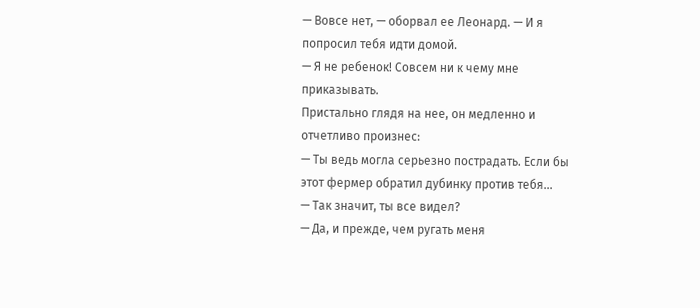— Вовсе нет, — оборвал ее Леонард. — И я попросил тебя идти домой.
— Я не ребенок! Совсем ни к чему мне приказывать.
Пристально глядя на нее, он медленно и отчетливо произнес:
— Ты ведь могла серьезно пострадать. Если бы этот фермер обратил дубинку против тебя…
— Так значит, ты все видел?
— Да, и прежде, чем ругать меня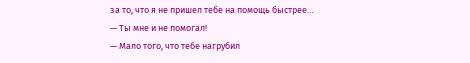за то, что я не пришел тебе на помощь быстрее…
— Ты мне и не помогал!
— Мало того, что тебе нагрубил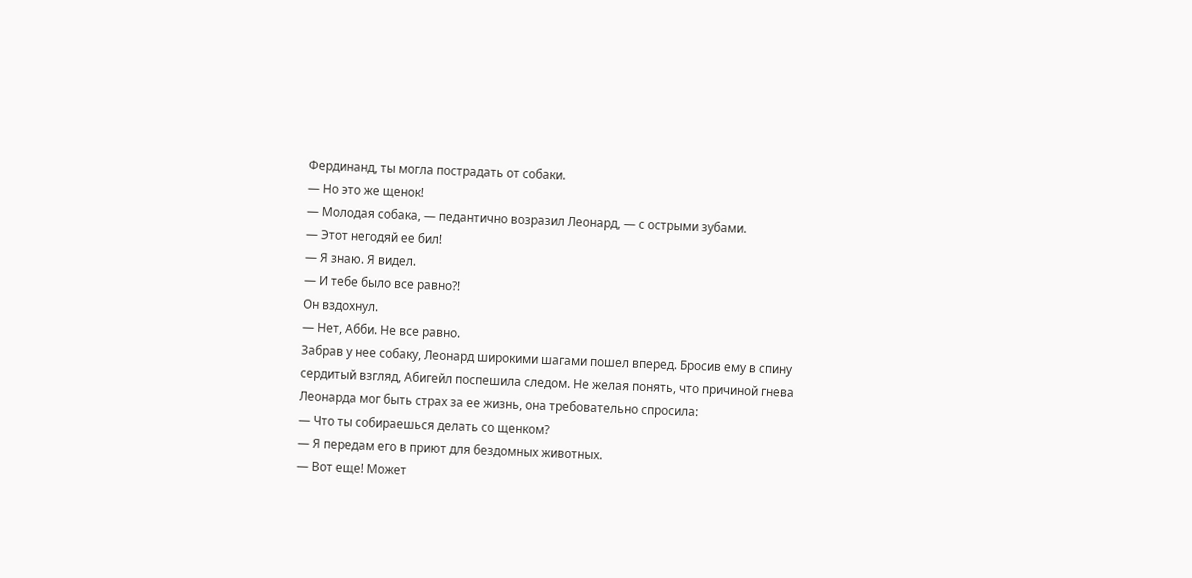Фердинанд, ты могла пострадать от собаки.
— Но это же щенок!
— Молодая собака, — педантично возразил Леонард, — с острыми зубами.
— Этот негодяй ее бил!
— Я знаю. Я видел.
— И тебе было все равно?!
Он вздохнул.
— Нет, Абби. Не все равно.
Забрав у нее собаку, Леонард широкими шагами пошел вперед. Бросив ему в спину сердитый взгляд, Абигейл поспешила следом. Не желая понять, что причиной гнева Леонарда мог быть страх за ее жизнь, она требовательно спросила:
— Что ты собираешься делать со щенком?
— Я передам его в приют для бездомных животных.
— Вот еще! Может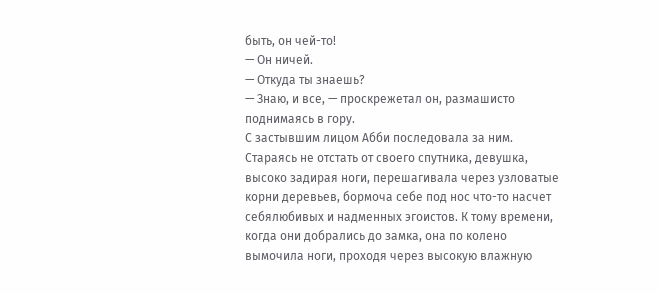быть, он чей-то!
— Он ничей.
— Откуда ты знаешь?
— Знаю, и все, — проскрежетал он, размашисто поднимаясь в гору.
С застывшим лицом Абби последовала за ним. Стараясь не отстать от своего спутника, девушка, высоко задирая ноги, перешагивала через узловатые корни деревьев, бормоча себе под нос что-то насчет себялюбивых и надменных эгоистов. К тому времени, когда они добрались до замка, она по колено вымочила ноги, проходя через высокую влажную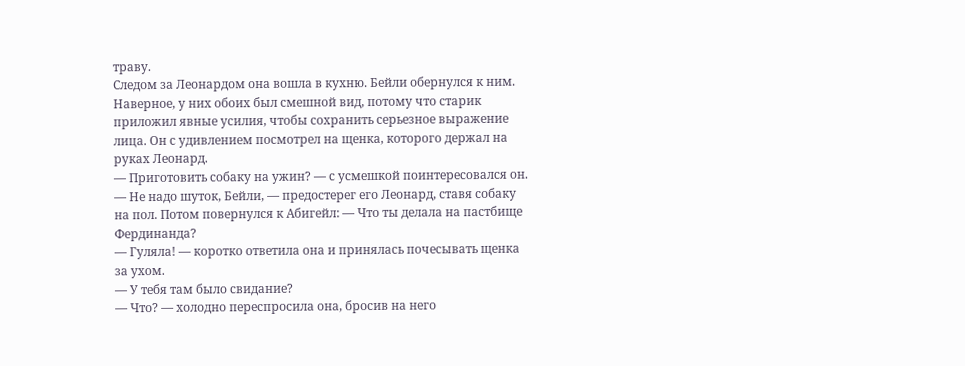траву.
Следом за Леонардом она вошла в кухню. Бейли обернулся к ним. Наверное, у них обоих был смешной вид, потому что старик приложил явные усилия, чтобы сохранить серьезное выражение лица. Он с удивлением посмотрел на щенка, которого держал на руках Леонард.
— Приготовить собаку на ужин? — с усмешкой поинтересовался он.
— Не надо шуток, Бейли, — предостерег его Леонард, ставя собаку на пол. Потом повернулся к Абигейл: — Что ты делала на пастбище Фердинанда?
— Гуляла! — коротко ответила она и принялась почесывать щенка за ухом.
— У тебя там было свидание?
— Что? — холодно переспросила она, бросив на него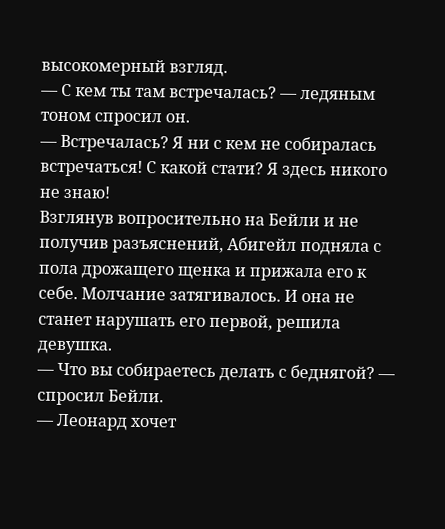высокомерный взгляд.
— С кем ты там встречалась? — ледяным тоном спросил он.
— Встречалась? Я ни с кем не собиралась встречаться! С какой стати? Я здесь никого не знаю!
Взглянув вопросительно на Бейли и не получив разъяснений, Абигейл подняла с пола дрожащего щенка и прижала его к себе. Молчание затягивалось. И она не станет нарушать его первой, решила девушка.
— Что вы собираетесь делать с беднягой? — спросил Бейли.
— Леонард хочет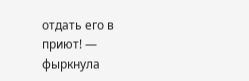отдать его в приют! — фыркнула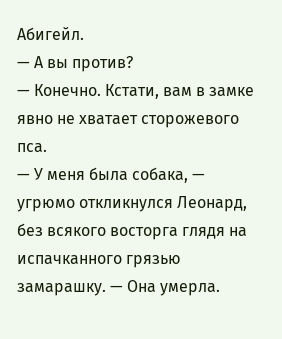Абигейл.
— А вы против?
— Конечно. Кстати, вам в замке явно не хватает сторожевого пса.
— У меня была собака, — угрюмо откликнулся Леонард, без всякого восторга глядя на испачканного грязью замарашку. — Она умерла.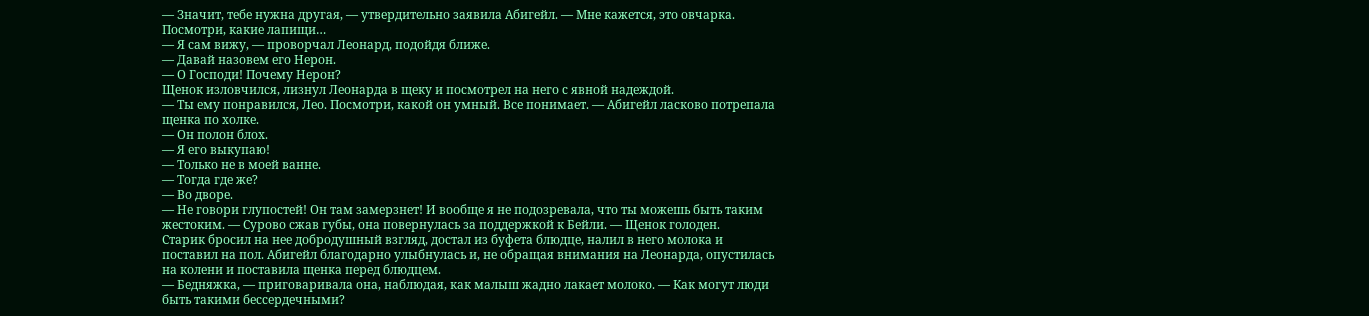— Значит, тебе нужна другая, — утвердительно заявила Абигейл. — Мне кажется, это овчарка. Посмотри, какие лапищи…
— Я сам вижу, — проворчал Леонард, подойдя ближе.
— Давай назовем его Нерон.
— О Господи! Почему Нерон?
Щенок изловчился, лизнул Леонарда в щеку и посмотрел на него с явной надеждой.
— Ты ему понравился, Лео. Посмотри, какой он умный. Все понимает. — Абигейл ласково потрепала щенка по холке.
— Он полон блох.
— Я его выкупаю!
— Только не в моей ванне.
— Тогда где же?
— Во дворе.
— Не говори глупостей! Он там замерзнет! И вообще я не подозревала, что ты можешь быть таким жестоким. — Сурово сжав губы, она повернулась за поддержкой к Бейли. — Щенок голоден.
Старик бросил на нее добродушный взгляд, достал из буфета блюдце, налил в него молока и поставил на пол. Абигейл благодарно улыбнулась и, не обращая внимания на Леонарда, опустилась на колени и поставила щенка перед блюдцем.
— Бедняжка, — приговаривала она, наблюдая, как малыш жадно лакает молоко. — Как могут люди быть такими бессердечными?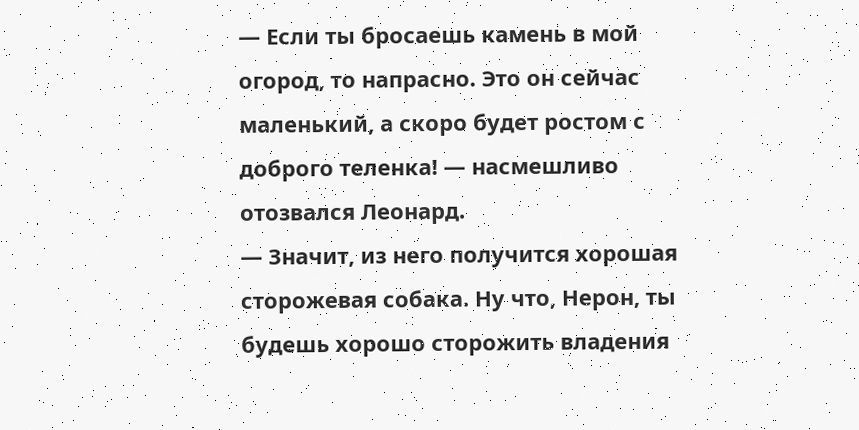— Если ты бросаешь камень в мой огород, то напрасно. Это он сейчас маленький, а скоро будет ростом с доброго теленка! — насмешливо отозвался Леонард.
— Значит, из него получится хорошая сторожевая собака. Ну что, Нерон, ты будешь хорошо сторожить владения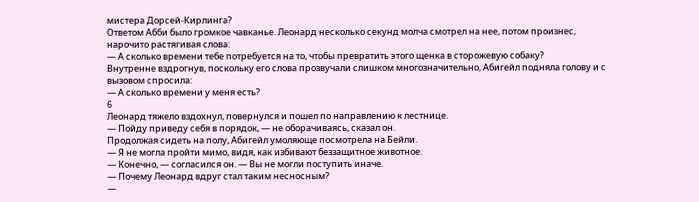мистера Дорсей-Кирлинга?
Ответом Абби было громкое чавканье. Леонард несколько секунд молча смотрел на нее, потом произнес, нарочито растягивая слова:
— А сколько времени тебе потребуется на то, чтобы превратить этого щенка в сторожевую собаку?
Внутренне вздрогнув, поскольку его слова прозвучали слишком многозначительно, Абигейл подняла голову и с вызовом спросила:
— А сколько времени у меня есть?
6
Леонард тяжело вздохнул, повернулся и пошел по направлению к лестнице.
— Пойду приведу себя в порядок, — не оборачиваясь, сказал он.
Продолжая сидеть на полу, Абигейл умоляюще посмотрела на Бейли.
— Я не могла пройти мимо, видя, как избивают беззащитное животное.
— Конечно, — согласился он. — Вы не могли поступить иначе.
— Почему Леонард вдруг стал таким несносным?
—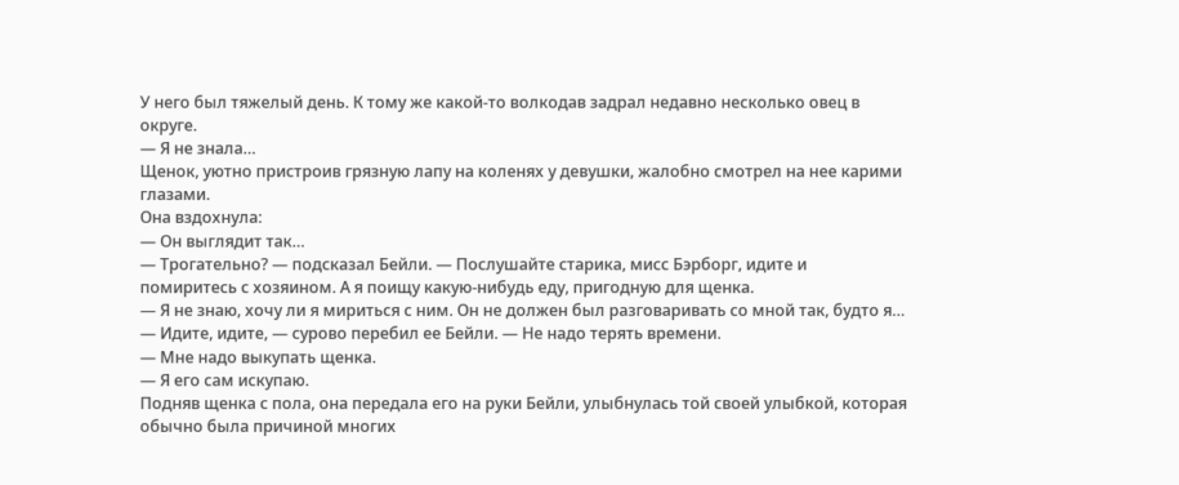У него был тяжелый день. К тому же какой-то волкодав задрал недавно несколько овец в округе.
— Я не знала…
Щенок, уютно пристроив грязную лапу на коленях у девушки, жалобно смотрел на нее карими глазами.
Она вздохнула:
— Он выглядит так…
— Трогательно? — подсказал Бейли. — Послушайте старика, мисс Бэрборг, идите и помиритесь с хозяином. А я поищу какую-нибудь еду, пригодную для щенка.
— Я не знаю, хочу ли я мириться с ним. Он не должен был разговаривать со мной так, будто я…
— Идите, идите, — сурово перебил ее Бейли. — Не надо терять времени.
— Мне надо выкупать щенка.
— Я его сам искупаю.
Подняв щенка с пола, она передала его на руки Бейли, улыбнулась той своей улыбкой, которая обычно была причиной многих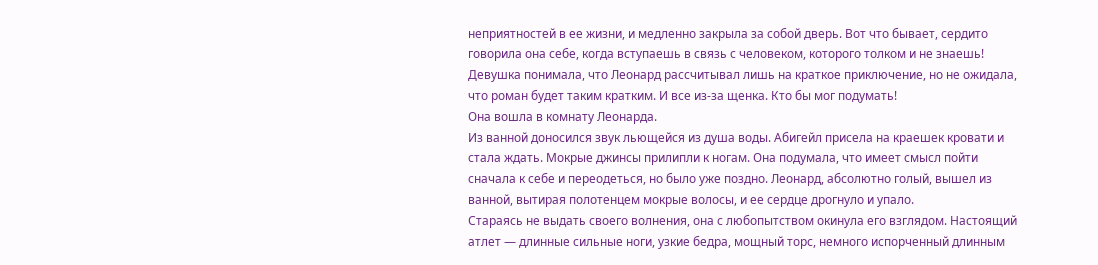неприятностей в ее жизни, и медленно закрыла за собой дверь. Вот что бывает, сердито говорила она себе, когда вступаешь в связь с человеком, которого толком и не знаешь! Девушка понимала, что Леонард рассчитывал лишь на краткое приключение, но не ожидала, что роман будет таким кратким. И все из-за щенка. Кто бы мог подумать!
Она вошла в комнату Леонарда.
Из ванной доносился звук льющейся из душа воды. Абигейл присела на краешек кровати и стала ждать. Мокрые джинсы прилипли к ногам. Она подумала, что имеет смысл пойти сначала к себе и переодеться, но было уже поздно. Леонард, абсолютно голый, вышел из ванной, вытирая полотенцем мокрые волосы, и ее сердце дрогнуло и упало.
Стараясь не выдать своего волнения, она с любопытством окинула его взглядом. Настоящий атлет — длинные сильные ноги, узкие бедра, мощный торс, немного испорченный длинным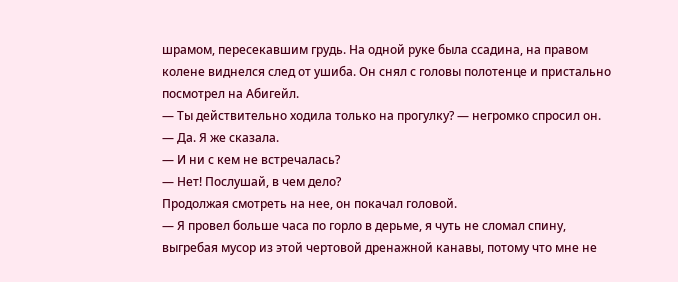шрамом, пересекавшим грудь. На одной руке была ссадина, на правом колене виднелся след от ушиба. Он снял с головы полотенце и пристально посмотрел на Абигейл.
— Ты действительно ходила только на прогулку? — негромко спросил он.
— Да. Я же сказала.
— И ни с кем не встречалась?
— Нет! Послушай, в чем дело?
Продолжая смотреть на нее, он покачал головой.
— Я провел больше часа по горло в дерьме, я чуть не сломал спину, выгребая мусор из этой чертовой дренажной канавы, потому что мне не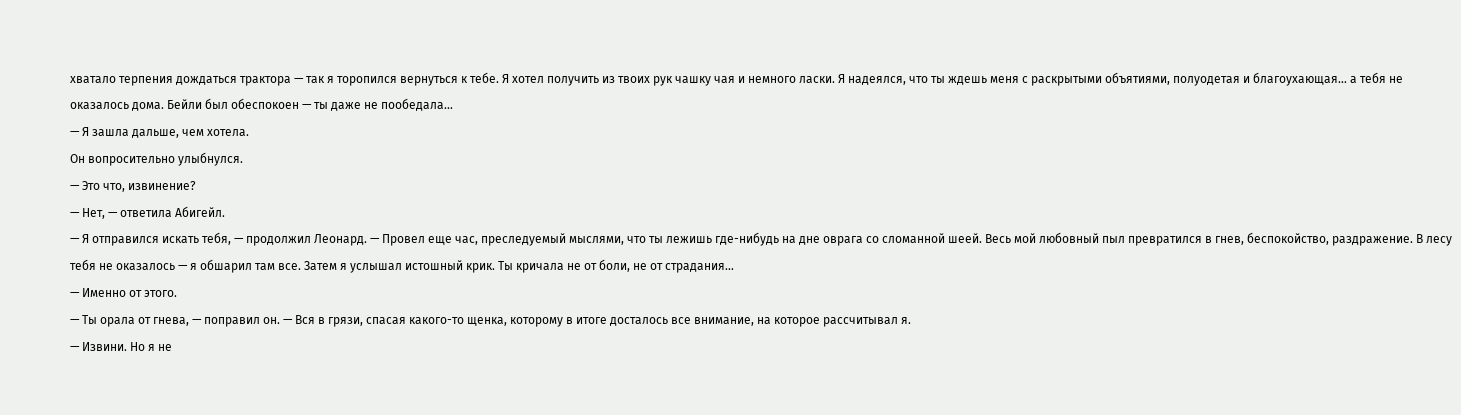хватало терпения дождаться трактора — так я торопился вернуться к тебе. Я хотел получить из твоих рук чашку чая и немного ласки. Я надеялся, что ты ждешь меня с раскрытыми объятиями, полуодетая и благоухающая… а тебя не оказалось дома. Бейли был обеспокоен — ты даже не пообедала…
— Я зашла дальше, чем хотела.
Он вопросительно улыбнулся.
— Это что, извинение?
— Нет, — ответила Абигейл.
— Я отправился искать тебя, — продолжил Леонард. — Провел еще час, преследуемый мыслями, что ты лежишь где-нибудь на дне оврага со сломанной шеей. Весь мой любовный пыл превратился в гнев, беспокойство, раздражение. В лесу тебя не оказалось — я обшарил там все. Затем я услышал истошный крик. Ты кричала не от боли, не от страдания…
— Именно от этого.
— Ты орала от гнева, — поправил он. — Вся в грязи, спасая какого-то щенка, которому в итоге досталось все внимание, на которое рассчитывал я.
— Извини. Но я не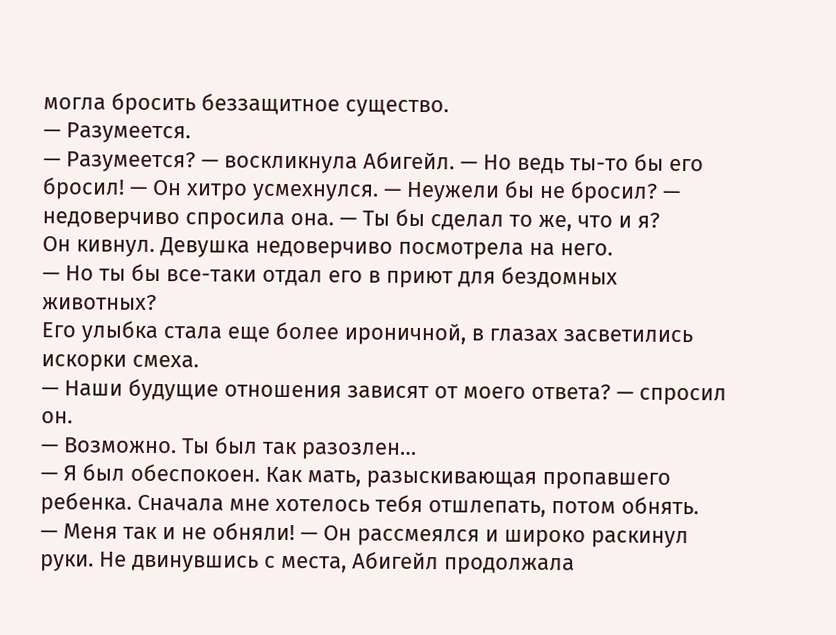могла бросить беззащитное существо.
— Разумеется.
— Разумеется? — воскликнула Абигейл. — Но ведь ты-то бы его бросил! — Он хитро усмехнулся. — Неужели бы не бросил? — недоверчиво спросила она. — Ты бы сделал то же, что и я?
Он кивнул. Девушка недоверчиво посмотрела на него.
— Но ты бы все-таки отдал его в приют для бездомных животных?
Его улыбка стала еще более ироничной, в глазах засветились искорки смеха.
— Наши будущие отношения зависят от моего ответа? — спросил он.
— Возможно. Ты был так разозлен…
— Я был обеспокоен. Как мать, разыскивающая пропавшего ребенка. Сначала мне хотелось тебя отшлепать, потом обнять.
— Меня так и не обняли! — Он рассмеялся и широко раскинул руки. Не двинувшись с места, Абигейл продолжала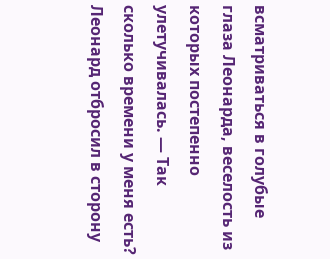всматриваться в голубые глаза Леонарда, веселость из которых постепенно улетучивалась. — Так сколько времени у меня есть?
Леонард отбросил в сторону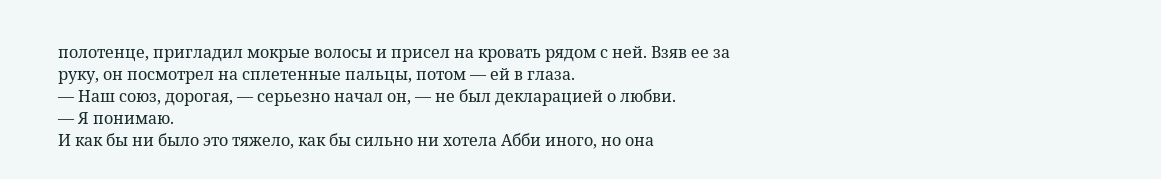полотенце, пригладил мокрые волосы и присел на кровать рядом с ней. Взяв ее за руку, он посмотрел на сплетенные пальцы, потом — ей в глаза.
— Наш союз, дорогая, — серьезно начал он, — не был декларацией о любви.
— Я понимаю.
И как бы ни было это тяжело, как бы сильно ни хотела Абби иного, но она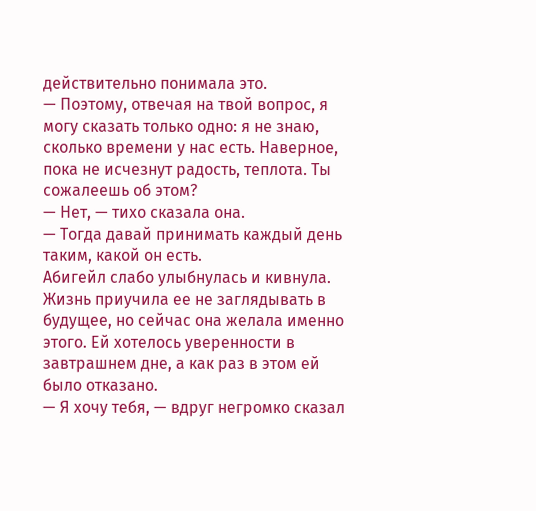действительно понимала это.
— Поэтому, отвечая на твой вопрос, я могу сказать только одно: я не знаю, сколько времени у нас есть. Наверное, пока не исчезнут радость, теплота. Ты сожалеешь об этом?
— Нет, — тихо сказала она.
— Тогда давай принимать каждый день таким, какой он есть.
Абигейл слабо улыбнулась и кивнула. Жизнь приучила ее не заглядывать в будущее, но сейчас она желала именно этого. Ей хотелось уверенности в завтрашнем дне, а как раз в этом ей было отказано.
— Я хочу тебя, — вдруг негромко сказал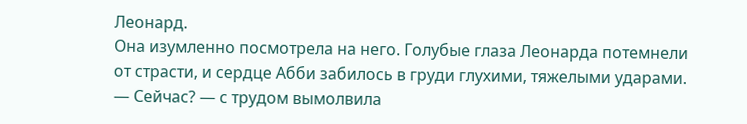Леонард.
Она изумленно посмотрела на него. Голубые глаза Леонарда потемнели от страсти, и сердце Абби забилось в груди глухими, тяжелыми ударами.
— Сейчас? — с трудом вымолвила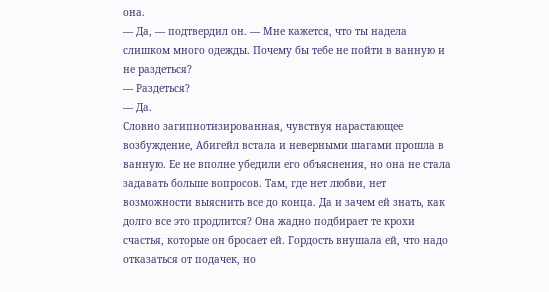она.
— Да, — подтвердил он. — Мне кажется, что ты надела слишком много одежды. Почему бы тебе не пойти в ванную и не раздеться?
— Раздеться?
— Да.
Словно загипнотизированная, чувствуя нарастающее возбуждение, Абигейл встала и неверными шагами прошла в ванную. Ее не вполне убедили его объяснения, но она не стала задавать больше вопросов. Там, где нет любви, нет возможности выяснить все до конца. Да и зачем ей знать, как долго все это продлится? Она жадно подбирает те крохи счастья, которые он бросает ей. Гордость внушала ей, что надо отказаться от подачек, но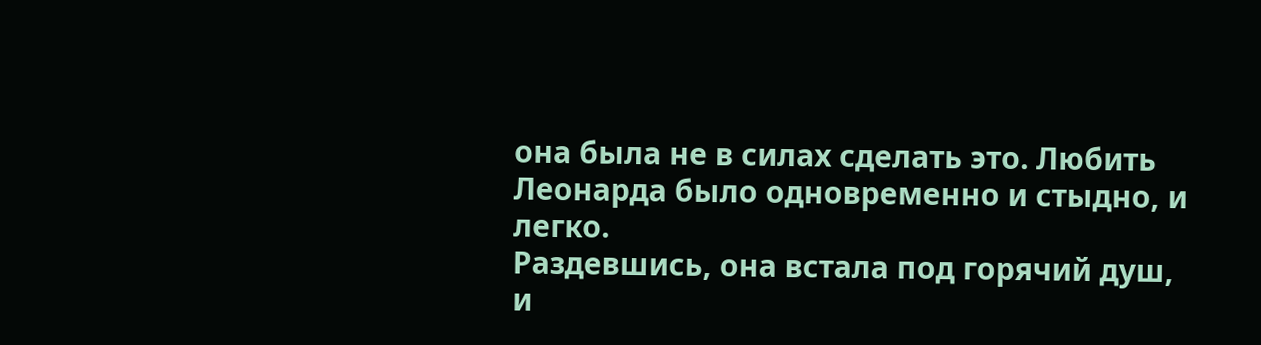она была не в силах сделать это. Любить Леонарда было одновременно и стыдно, и легко.
Раздевшись, она встала под горячий душ, и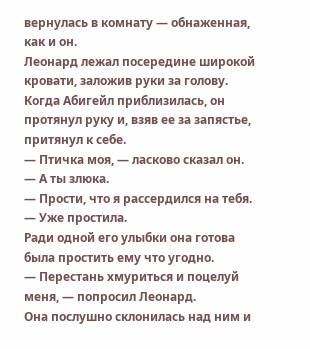вернулась в комнату — обнаженная, как и он.
Леонард лежал посередине широкой кровати, заложив руки за голову. Когда Абигейл приблизилась, он протянул руку и, взяв ее за запястье, притянул к себе.
— Птичка моя, — ласково сказал он.
— А ты злюка.
— Прости, что я рассердился на тебя.
— Уже простила.
Ради одной его улыбки она готова была простить ему что угодно.
— Перестань хмуриться и поцелуй меня, — попросил Леонард.
Она послушно склонилась над ним и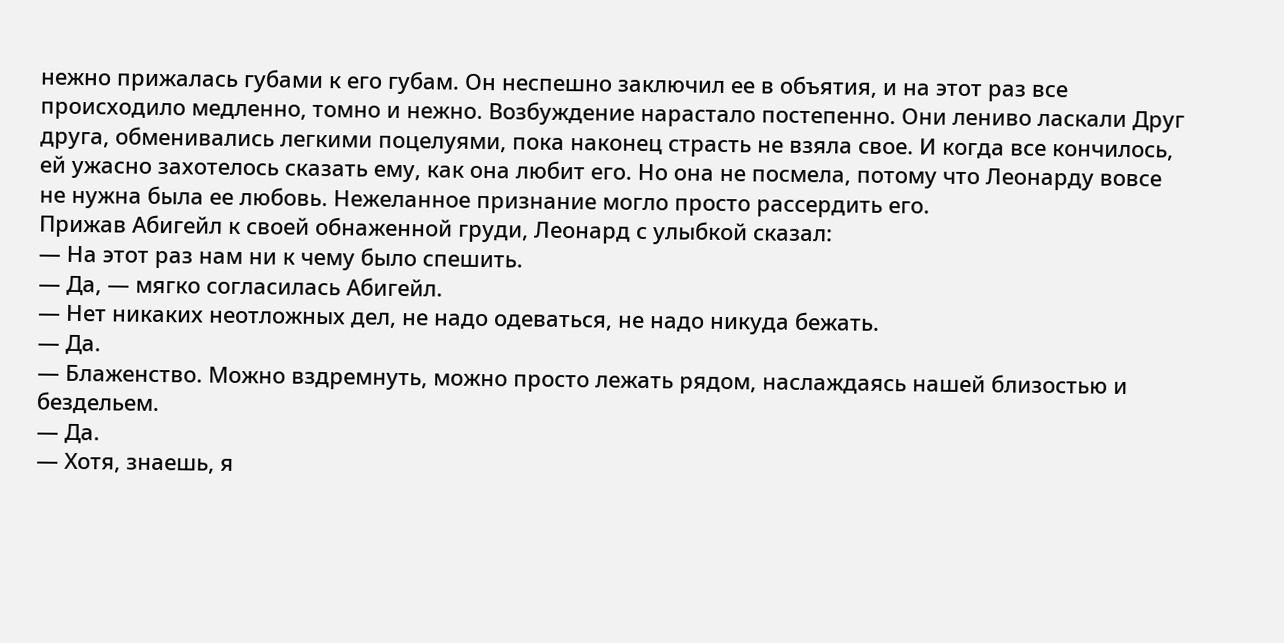нежно прижалась губами к его губам. Он неспешно заключил ее в объятия, и на этот раз все происходило медленно, томно и нежно. Возбуждение нарастало постепенно. Они лениво ласкали Друг друга, обменивались легкими поцелуями, пока наконец страсть не взяла свое. И когда все кончилось, ей ужасно захотелось сказать ему, как она любит его. Но она не посмела, потому что Леонарду вовсе не нужна была ее любовь. Нежеланное признание могло просто рассердить его.
Прижав Абигейл к своей обнаженной груди, Леонард с улыбкой сказал:
— На этот раз нам ни к чему было спешить.
— Да, — мягко согласилась Абигейл.
— Нет никаких неотложных дел, не надо одеваться, не надо никуда бежать.
— Да.
— Блаженство. Можно вздремнуть, можно просто лежать рядом, наслаждаясь нашей близостью и бездельем.
— Да.
— Хотя, знаешь, я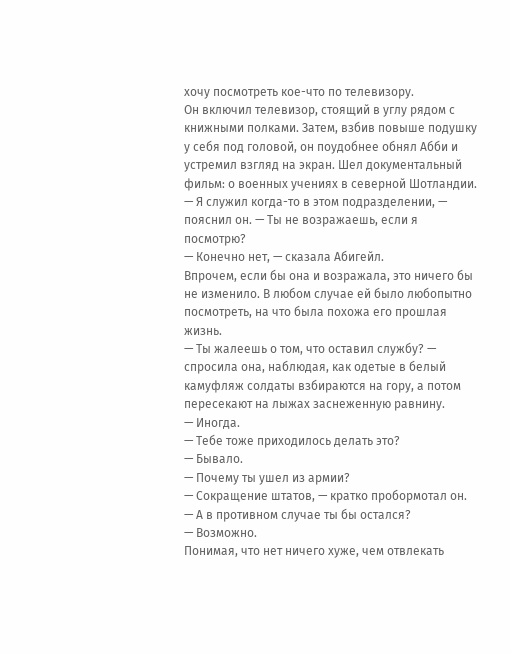хочу посмотреть кое-что по телевизору.
Он включил телевизор, стоящий в углу рядом с книжными полками. Затем, взбив повыше подушку у себя под головой, он поудобнее обнял Абби и устремил взгляд на экран. Шел документальный фильм: о военных учениях в северной Шотландии.
— Я служил когда-то в этом подразделении, — пояснил он. — Ты не возражаешь, если я посмотрю?
— Конечно нет, — сказала Абигейл.
Впрочем, если бы она и возражала, это ничего бы не изменило. В любом случае ей было любопытно посмотреть, на что была похожа его прошлая жизнь.
— Ты жалеешь о том, что оставил службу? — спросила она, наблюдая, как одетые в белый камуфляж солдаты взбираются на гору, а потом пересекают на лыжах заснеженную равнину.
— Иногда.
— Тебе тоже приходилось делать это?
— Бывало.
— Почему ты ушел из армии?
— Сокращение штатов, — кратко пробормотал он.
— А в противном случае ты бы остался?
— Возможно.
Понимая, что нет ничего хуже, чем отвлекать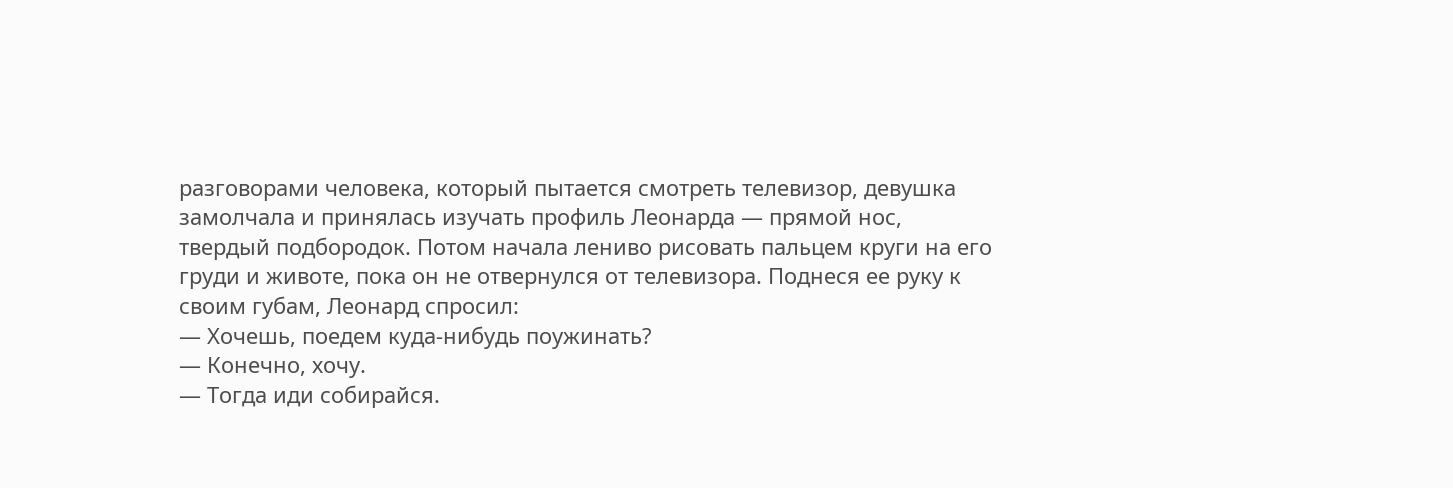разговорами человека, который пытается смотреть телевизор, девушка замолчала и принялась изучать профиль Леонарда — прямой нос, твердый подбородок. Потом начала лениво рисовать пальцем круги на его груди и животе, пока он не отвернулся от телевизора. Поднеся ее руку к своим губам, Леонард спросил:
— Хочешь, поедем куда-нибудь поужинать?
— Конечно, хочу.
— Тогда иди собирайся.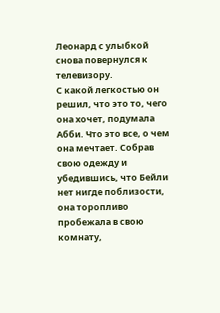Леонард с улыбкой снова повернулся к телевизору.
С какой легкостью он решил, что это то, чего она хочет, подумала Абби. Что это все, о чем она мечтает. Собрав свою одежду и убедившись, что Бейли нет нигде поблизости, она торопливо пробежала в свою комнату,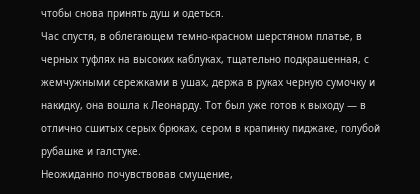чтобы снова принять душ и одеться.
Час спустя, в облегающем темно-красном шерстяном платье, в черных туфлях на высоких каблуках, тщательно подкрашенная, с жемчужными сережками в ушах, держа в руках черную сумочку и накидку, она вошла к Леонарду. Тот был уже готов к выходу — в отлично сшитых серых брюках, сером в крапинку пиджаке, голубой рубашке и галстуке.
Неожиданно почувствовав смущение,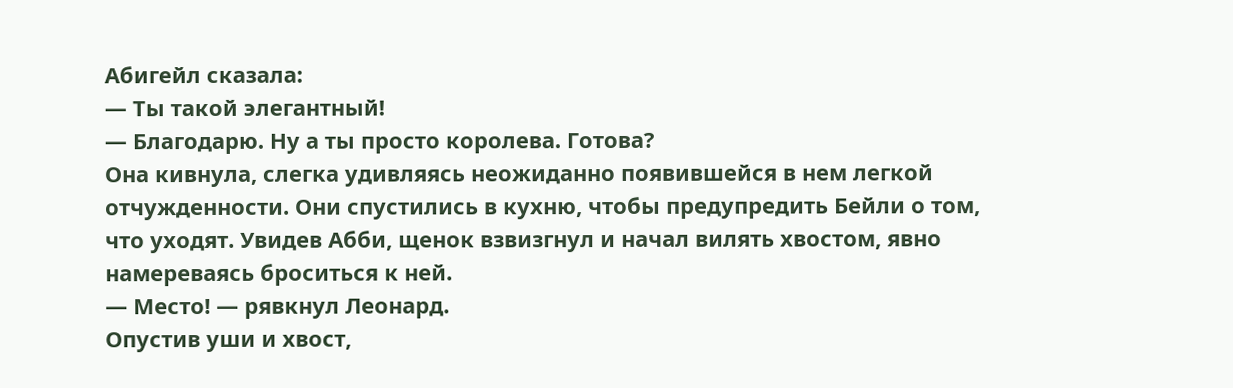Абигейл сказала:
— Ты такой элегантный!
— Благодарю. Ну а ты просто королева. Готова?
Она кивнула, слегка удивляясь неожиданно появившейся в нем легкой отчужденности. Они спустились в кухню, чтобы предупредить Бейли о том, что уходят. Увидев Абби, щенок взвизгнул и начал вилять хвостом, явно намереваясь броситься к ней.
— Место! — рявкнул Леонард.
Опустив уши и хвост,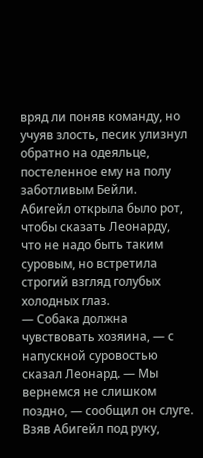вряд ли поняв команду, но учуяв злость, песик улизнул обратно на одеяльце, постеленное ему на полу заботливым Бейли.
Абигейл открыла было рот, чтобы сказать Леонарду, что не надо быть таким суровым, но встретила строгий взгляд голубых холодных глаз.
— Собака должна чувствовать хозяина, — с напускной суровостью сказал Леонард. — Мы вернемся не слишком поздно, — сообщил он слуге.
Взяв Абигейл под руку,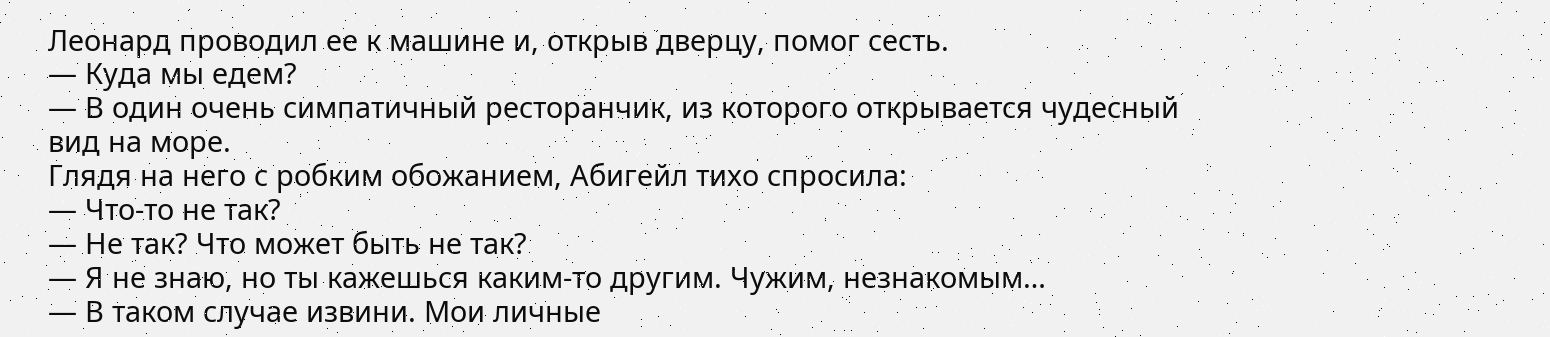Леонард проводил ее к машине и, открыв дверцу, помог сесть.
— Куда мы едем?
— В один очень симпатичный ресторанчик, из которого открывается чудесный вид на море.
Глядя на него с робким обожанием, Абигейл тихо спросила:
— Что-то не так?
— Не так? Что может быть не так?
— Я не знаю, но ты кажешься каким-то другим. Чужим, незнакомым…
— В таком случае извини. Мои личные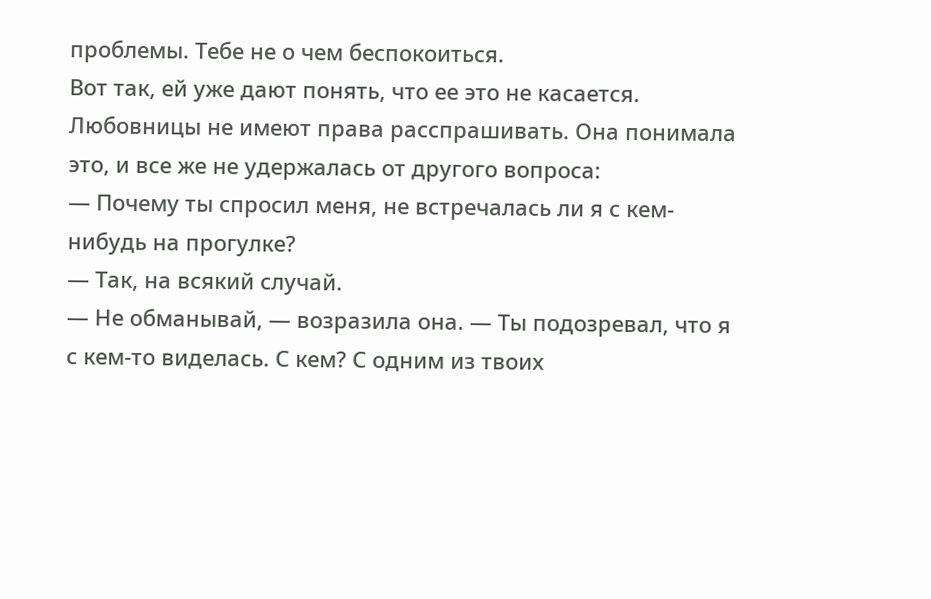проблемы. Тебе не о чем беспокоиться.
Вот так, ей уже дают понять, что ее это не касается. Любовницы не имеют права расспрашивать. Она понимала это, и все же не удержалась от другого вопроса:
— Почему ты спросил меня, не встречалась ли я с кем-нибудь на прогулке?
— Так, на всякий случай.
— Не обманывай, — возразила она. — Ты подозревал, что я с кем-то виделась. С кем? С одним из твоих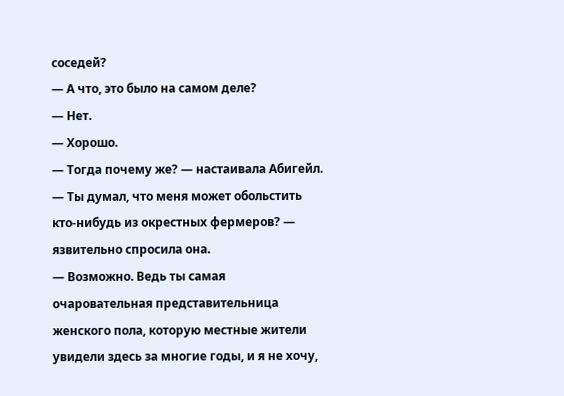соседей?
— А что, это было на самом деле?
— Нет.
— Хорошо.
— Тогда почему же? — настаивала Абигейл. — Ты думал, что меня может обольстить кто-нибудь из окрестных фермеров? — язвительно спросила она.
— Возможно. Ведь ты самая очаровательная представительница женского пола, которую местные жители увидели здесь за многие годы, и я не хочу,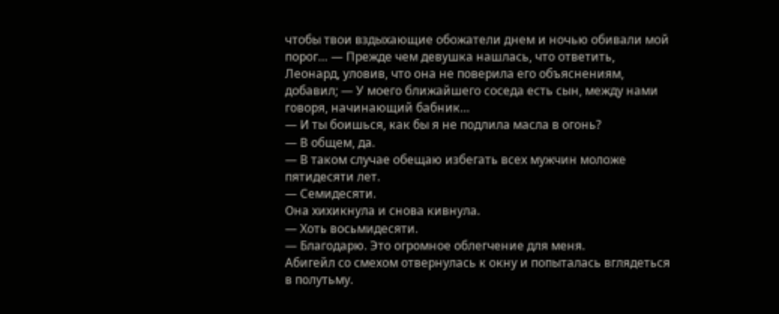чтобы твои вздыхающие обожатели днем и ночью обивали мой порог… — Прежде чем девушка нашлась, что ответить, Леонард, уловив, что она не поверила его объяснениям, добавил; — У моего ближайшего соседа есть сын, между нами говоря, начинающий бабник…
— И ты боишься, как бы я не подлила масла в огонь?
— В общем, да.
— В таком случае обещаю избегать всех мужчин моложе пятидесяти лет.
— Семидесяти.
Она хихикнула и снова кивнула.
— Хоть восьмидесяти.
— Благодарю. Это огромное облегчение для меня.
Абигейл со смехом отвернулась к окну и попыталась вглядеться в полутьму.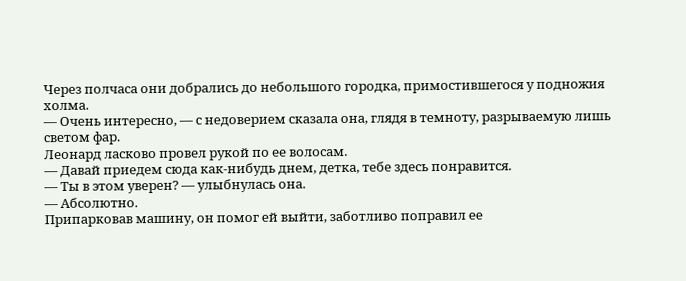Через полчаса они добрались до небольшого городка, примостившегося у подножия холма.
— Очень интересно, — с недоверием сказала она, глядя в темноту, разрываемую лишь светом фар.
Леонард ласково провел рукой по ее волосам.
— Давай приедем сюда как-нибудь днем, детка, тебе здесь понравится.
— Ты в этом уверен? — улыбнулась она.
— Абсолютно.
Припарковав машину, он помог ей выйти, заботливо поправил ее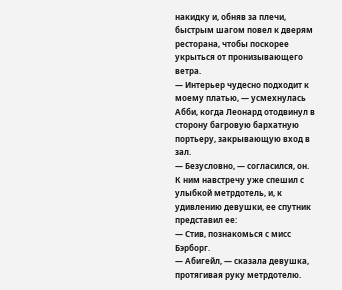накидку и, обняв за плечи, быстрым шагом повел к дверям ресторана, чтобы поскорее укрыться от пронизывающего ветра.
— Интерьер чудесно подходит к моему платью, — усмехнулась Абби, когда Леонард отодвинул в сторону багровую бархатную портьеру, закрывающую вход в зал.
— Безусловно, — согласился, он.
К ним навстречу уже спешил с улыбкой метрдотель, и, к удивлению девушки, ее спутник представил ее:
— Стив, познакомься с мисс Бэрборг.
— Абигейл, — сказала девушка, протягивая руку метрдотелю.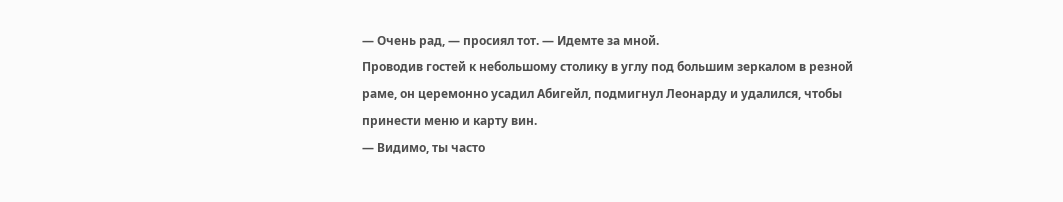— Очень рад, — просиял тот. — Идемте за мной.
Проводив гостей к небольшому столику в углу под большим зеркалом в резной раме, он церемонно усадил Абигейл, подмигнул Леонарду и удалился, чтобы принести меню и карту вин.
— Видимо, ты часто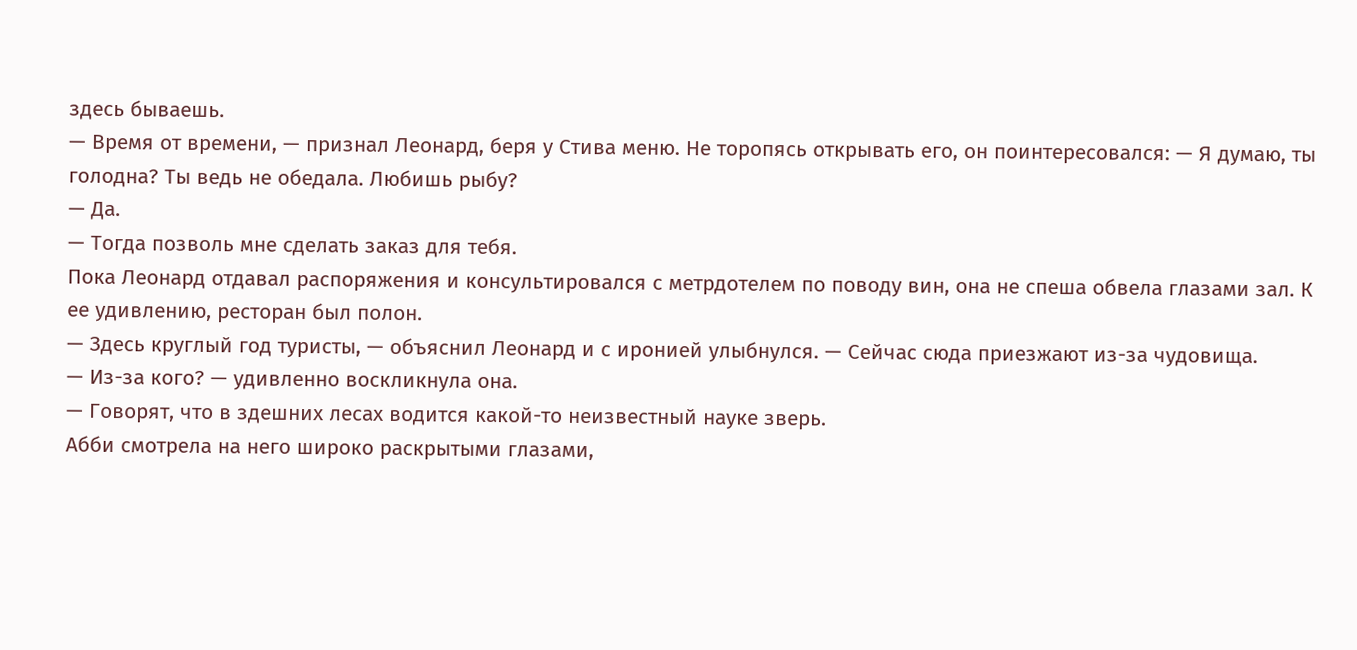здесь бываешь.
— Время от времени, — признал Леонард, беря у Стива меню. Не торопясь открывать его, он поинтересовался: — Я думаю, ты голодна? Ты ведь не обедала. Любишь рыбу?
— Да.
— Тогда позволь мне сделать заказ для тебя.
Пока Леонард отдавал распоряжения и консультировался с метрдотелем по поводу вин, она не спеша обвела глазами зал. К ее удивлению, ресторан был полон.
— Здесь круглый год туристы, — объяснил Леонард и с иронией улыбнулся. — Сейчас сюда приезжают из-за чудовища.
— Из-за кого? — удивленно воскликнула она.
— Говорят, что в здешних лесах водится какой-то неизвестный науке зверь.
Абби смотрела на него широко раскрытыми глазами,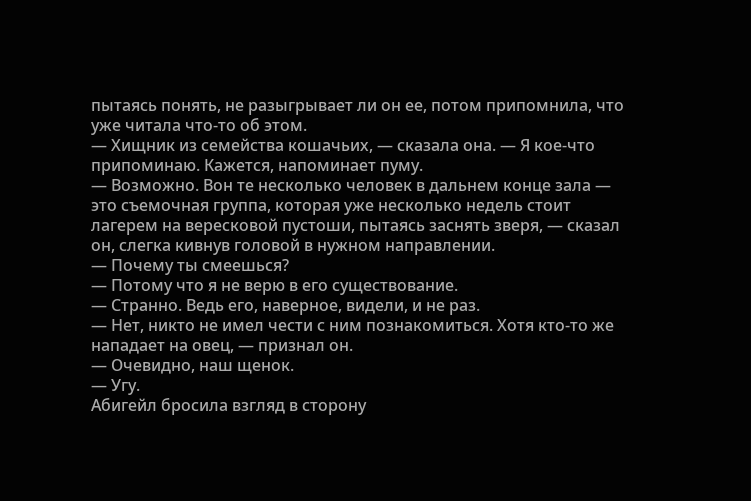пытаясь понять, не разыгрывает ли он ее, потом припомнила, что уже читала что-то об этом.
— Хищник из семейства кошачьих, — сказала она. — Я кое-что припоминаю. Кажется, напоминает пуму.
— Возможно. Вон те несколько человек в дальнем конце зала — это съемочная группа, которая уже несколько недель стоит лагерем на вересковой пустоши, пытаясь заснять зверя, — сказал он, слегка кивнув головой в нужном направлении.
— Почему ты смеешься?
— Потому что я не верю в его существование.
— Странно. Ведь его, наверное, видели, и не раз.
— Нет, никто не имел чести с ним познакомиться. Хотя кто-то же нападает на овец, — признал он.
— Очевидно, наш щенок.
— Угу.
Абигейл бросила взгляд в сторону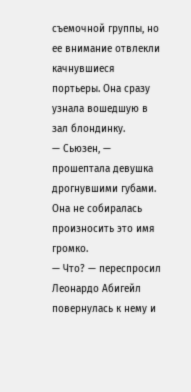съемочной группы, но ее внимание отвлекли качнувшиеся портьеры. Она сразу узнала вошедшую в зал блондинку.
— Сьюзен, — прошептала девушка дрогнувшими губами.
Она не собиралась произносить это имя громко.
— Что? — переспросил Леонардо Абигейл повернулась к нему и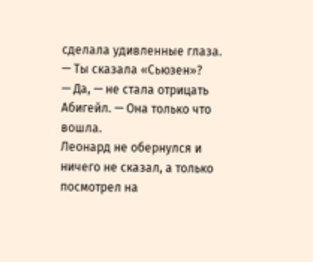сделала удивленные глаза. — Ты сказала «Сьюзен»?
— Да, — не стала отрицать Абигейл. — Она только что вошла.
Леонард не обернулся и ничего не сказал, а только посмотрел на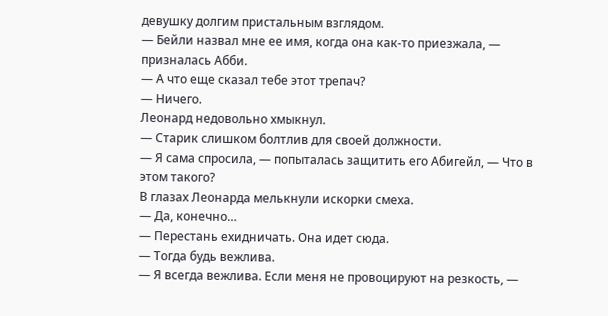девушку долгим пристальным взглядом.
— Бейли назвал мне ее имя, когда она как-то приезжала, — призналась Абби.
— А что еще сказал тебе этот трепач?
— Ничего.
Леонард недовольно хмыкнул.
— Старик слишком болтлив для своей должности.
— Я сама спросила, — попыталась защитить его Абигейл, — Что в этом такого?
В глазах Леонарда мелькнули искорки смеха.
— Да, конечно…
— Перестань ехидничать. Она идет сюда.
— Тогда будь вежлива.
— Я всегда вежлива. Если меня не провоцируют на резкость, —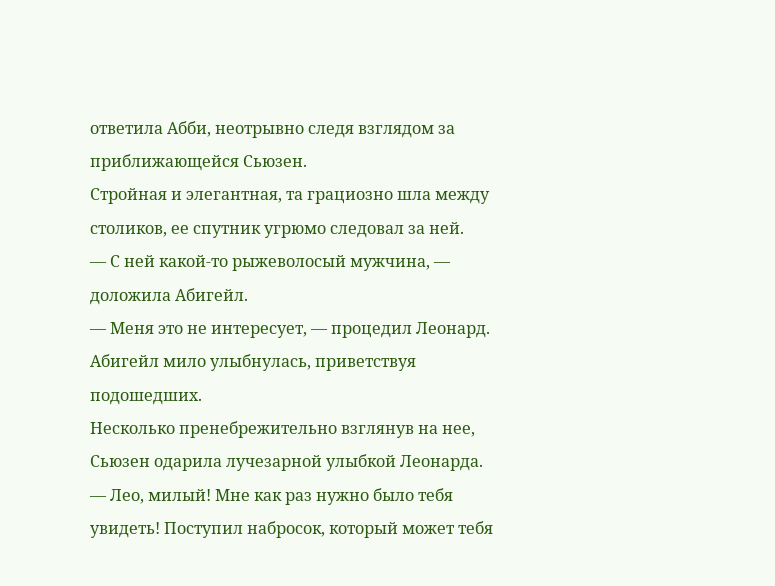ответила Абби, неотрывно следя взглядом за приближающейся Сьюзен.
Стройная и элегантная, та грациозно шла между столиков, ее спутник угрюмо следовал за ней.
— С ней какой-то рыжеволосый мужчина, — доложила Абигейл.
— Меня это не интересует, — процедил Леонард.
Абигейл мило улыбнулась, приветствуя подошедших.
Несколько пренебрежительно взглянув на нее, Сьюзен одарила лучезарной улыбкой Леонарда.
— Лео, милый! Мне как раз нужно было тебя увидеть! Поступил набросок, который может тебя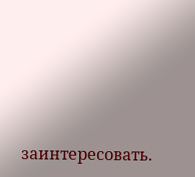заинтересовать.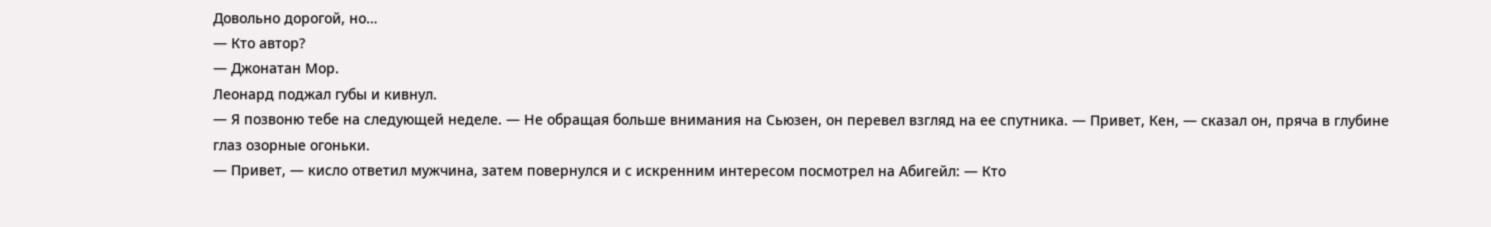Довольно дорогой, но…
— Кто автор?
— Джонатан Мор.
Леонард поджал губы и кивнул.
— Я позвоню тебе на следующей неделе. — Не обращая больше внимания на Сьюзен, он перевел взгляд на ее спутника. — Привет, Кен, — сказал он, пряча в глубине глаз озорные огоньки.
— Привет, — кисло ответил мужчина, затем повернулся и с искренним интересом посмотрел на Абигейл: — Кто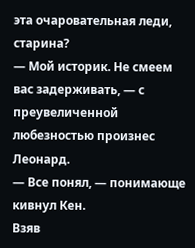эта очаровательная леди, старина?
— Мой историк. Не смеем вас задерживать, — с преувеличенной любезностью произнес Леонард.
— Все понял, — понимающе кивнул Кен.
Взяв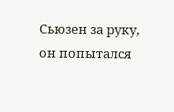Сьюзен за руку, он попытался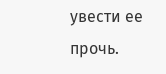увести ее прочь.